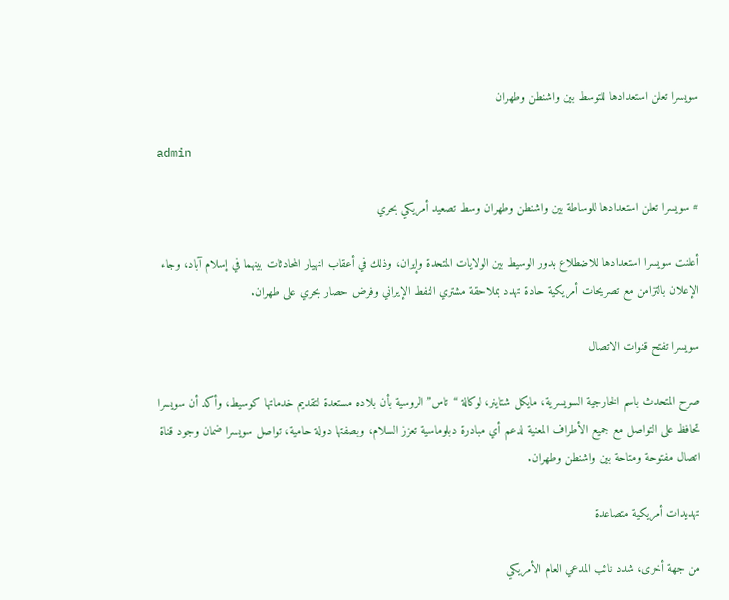سويسرا تعلن استعدادها للتوسط بين واشنطن وطهران

admin

# سويسرا تعلن استعدادها للوساطة بين واشنطن وطهران وسط تصعيد أمريكي بحري

أعلنت سويسرا استعدادها للاضطلاع بدور الوسيط بين الولايات المتحدة وإيران، وذلك في أعقاب انهيار المحادثات بينهما في إسلام آباد، وجاء الإعلان بالتزامن مع تصريحات أمريكية حادة تهدد بملاحقة مشتري النفط الإيراني وفرض حصار بحري على طهران.

سويسرا تفتح قنوات الاتصال

صرح المتحدث باسم الخارجية السويسرية، مايكل شتاينر، لوكالة “تاس” الروسية بأن بلاده مستعدة لتقديم خدماتها كوسيط، وأكد أن سويسرا تحافظ على التواصل مع جميع الأطراف المعنية لدعم أي مبادرة دبلوماسية تعزز السلام، وبصفتها دولة حامية، تواصل سويسرا ضمان وجود قناة اتصال مفتوحة ومتاحة بين واشنطن وطهران.

تهديدات أمريكية متصاعدة

من جهة أخرى، شدد نائب المدعي العام الأمريكي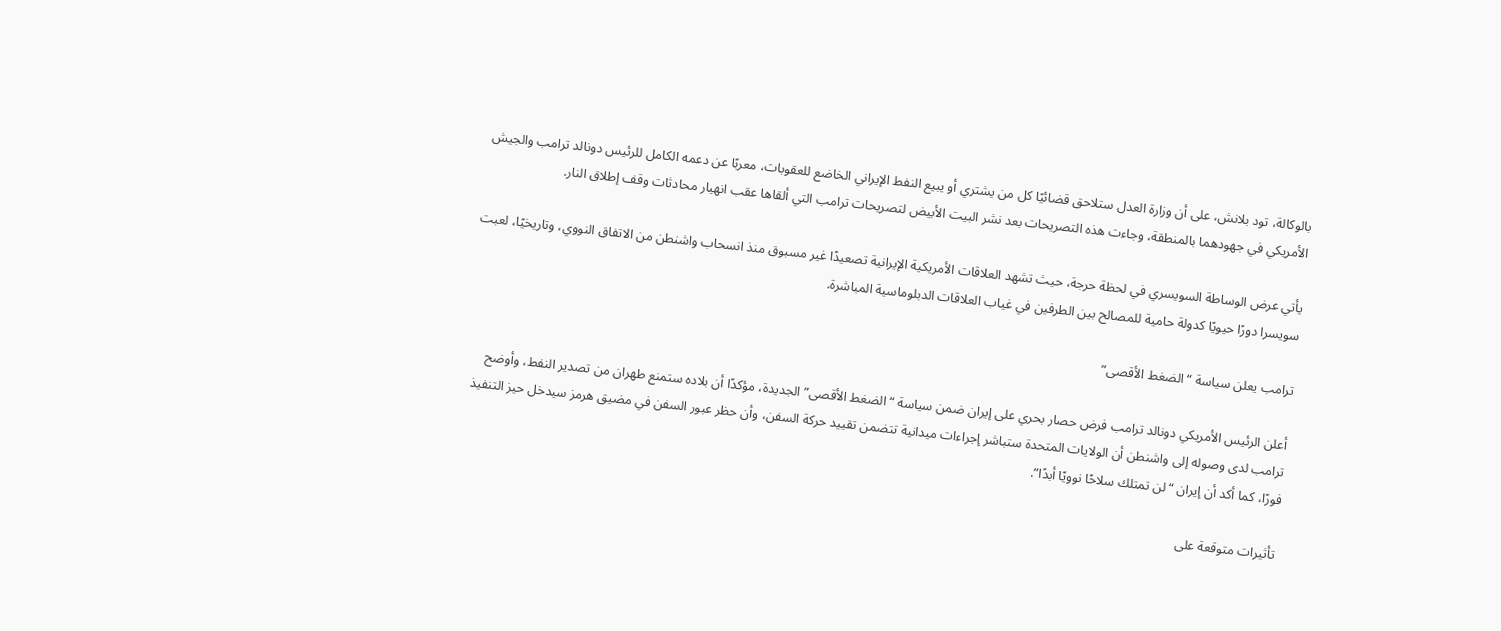بالوكالة، تود بلانش، على أن وزارة العدل ستلاحق قضائيًا كل من يشتري أو يبيع النفط الإيراني الخاضع للعقوبات، معربًا عن دعمه الكامل للرئيس دونالد ترامب والجيش الأمريكي في جهودهما بالمنطقة، وجاءت هذه التصريحات بعد نشر البيت الأبيض لتصريحات ترامب التي ألقاها عقب انهيار محادثات وقف إطلاق النار.

يأتي عرض الوساطة السويسري في لحظة حرجة، حيث تشهد العلاقات الأمريكية الإيرانية تصعيدًا غير مسبوق منذ انسحاب واشنطن من الاتفاق النووي، وتاريخيًا، لعبت سويسرا دورًا حيويًا كدولة حامية للمصالح بين الطرفين في غياب العلاقات الدبلوماسية المباشرة.

ترامب يعلن سياسة “الضغط الأقصى”

أعلن الرئيس الأمريكي دونالد ترامب فرض حصار بحري على إيران ضمن سياسة “الضغط الأقصى” الجديدة، مؤكدًا أن بلاده ستمنع طهران من تصدير النفط، وأوضح ترامب لدى وصوله إلى واشنطن أن الولايات المتحدة ستباشر إجراءات ميدانية تتضمن تقييد حركة السفن، وأن حظر عبور السفن في مضيق هرمز سيدخل حيز التنفيذ فورًا، كما أكد أن إيران “لن تمتلك سلاحًا نوويًا أبدًا”.

تأثيرات متوقعة على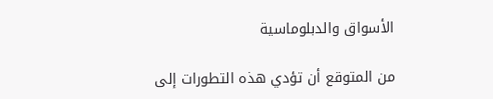الأسواق والدبلوماسية

من المتوقع أن تؤدي هذه التطورات إلى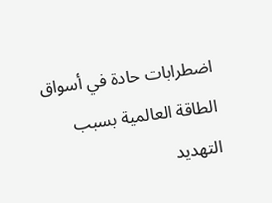اضطرابات حادة في أسواق الطاقة العالمية بسبب التهديد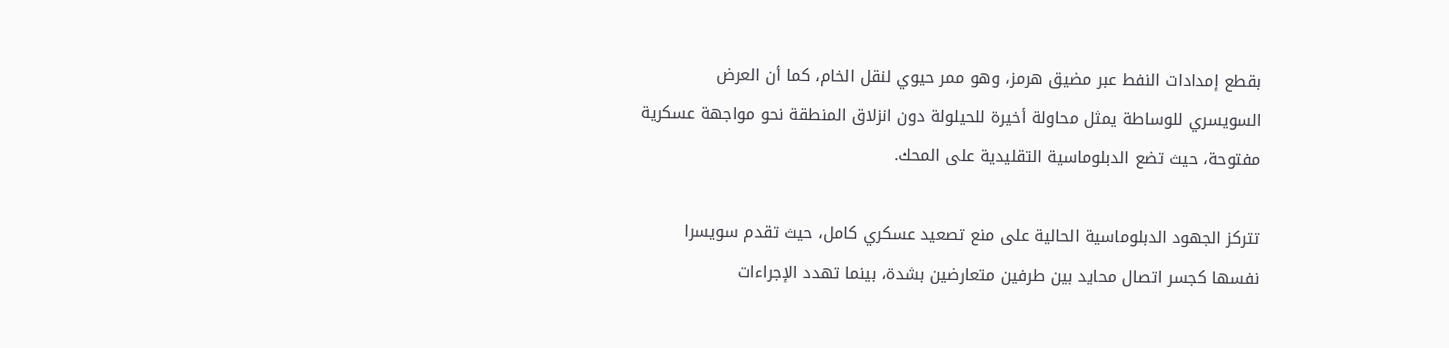بقطع إمدادات النفط عبر مضيق هرمز، وهو ممر حيوي لنقل الخام، كما أن العرض السويسري للوساطة يمثل محاولة أخيرة للحيلولة دون انزلاق المنطقة نحو مواجهة عسكرية مفتوحة، حيث تضع الدبلوماسية التقليدية على المحك.

تتركز الجهود الدبلوماسية الحالية على منع تصعيد عسكري كامل، حيث تقدم سويسرا نفسها كجسر اتصال محايد بين طرفين متعارضين بشدة، بينما تهدد الإجراءات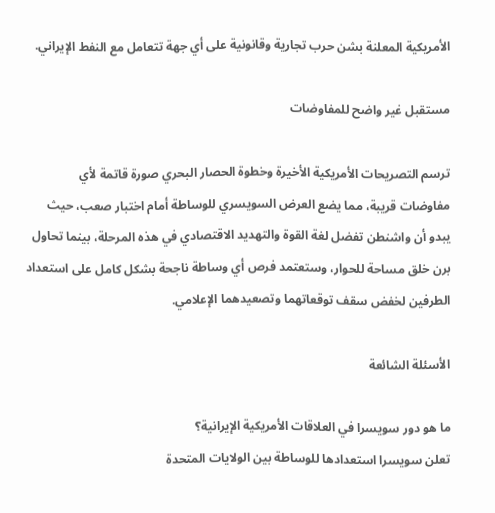الأمريكية المعلنة بشن حرب تجارية وقانونية على أي جهة تتعامل مع النفط الإيراني.

مستقبل غير واضح للمفاوضات

ترسم التصريحات الأمريكية الأخيرة وخطوة الحصار البحري صورة قاتمة لأي مفاوضات قريبة، مما يضع العرض السويسري للوساطة أمام اختبار صعب، حيث يبدو أن واشنطن تفضل لغة القوة والتهديد الاقتصادي في هذه المرحلة، بينما تحاول برن خلق مساحة للحوار، وستعتمد فرص أي وساطة ناجحة بشكل كامل على استعداد الطرفين لخفض سقف توقعاتهما وتصعيدهما الإعلامي.

الأسئلة الشائعة

ما هو دور سويسرا في العلاقات الأمريكية الإيرانية؟
تعلن سويسرا استعدادها للوساطة بين الولايات المتحدة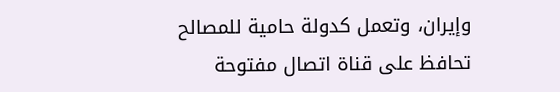وإيران، وتعمل كدولة حامية للمصالح تحافظ على قناة اتصال مفتوحة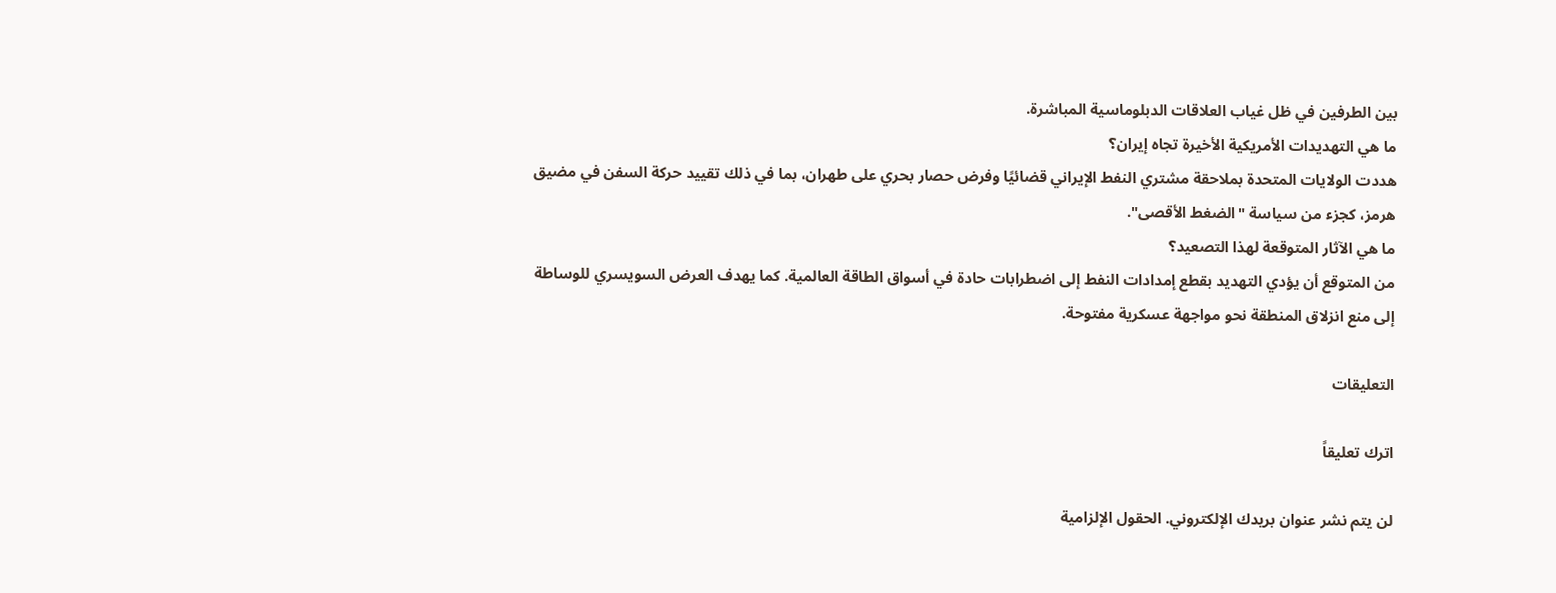بين الطرفين في ظل غياب العلاقات الدبلوماسية المباشرة.
ما هي التهديدات الأمريكية الأخيرة تجاه إيران؟
هددت الولايات المتحدة بملاحقة مشتري النفط الإيراني قضائيًا وفرض حصار بحري على طهران، بما في ذلك تقييد حركة السفن في مضيق هرمز، كجزء من سياسة "الضغط الأقصى".
ما هي الآثار المتوقعة لهذا التصعيد؟
من المتوقع أن يؤدي التهديد بقطع إمدادات النفط إلى اضطرابات حادة في أسواق الطاقة العالمية. كما يهدف العرض السويسري للوساطة إلى منع انزلاق المنطقة نحو مواجهة عسكرية مفتوحة.

التعليقات

اترك تعليقاً

لن يتم نشر عنوان بريدك الإلكتروني. الحقول الإلزامية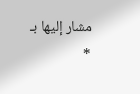مشار إليها بـ *